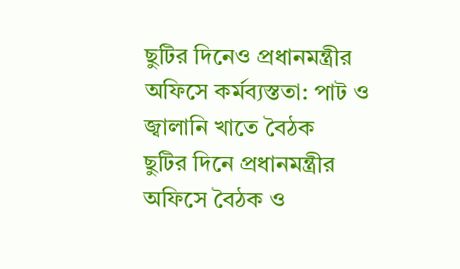ছুটির দিনেও প্রধানমন্ত্রীর অফিসে কর্মব্যস্ততা: পাট ও জ্বালানি খাতে বৈঠক
ছুটির দিনে প্রধানমন্ত্রীর অফিসে বৈঠক ও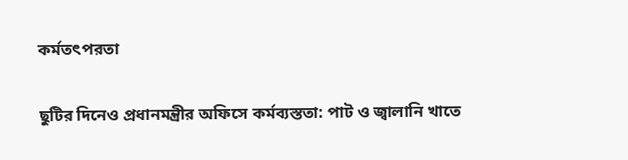কর্মতৎপরতা

ছুটির দিনেও প্রধানমন্ত্রীর অফিসে কর্মব্যস্ততা: পাট ও জ্বালানি খাতে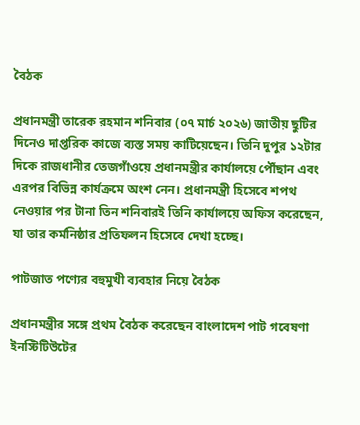বৈঠক

প্রধানমন্ত্রী তারেক রহমান শনিবার (০৭ মার্চ ২০২৬) জাতীয় ছুটির দিনেও দাপ্তরিক কাজে ব্যস্ত সময় কাটিয়েছেন। তিনি দুপুর ১২টার দিকে রাজধানীর তেজগাঁওয়ে প্রধানমন্ত্রীর কার্যালয়ে পৌঁছান এবং এরপর বিভিন্ন কার্যক্রমে অংশ নেন। প্রধানমন্ত্রী হিসেবে শপথ নেওয়ার পর টানা তিন শনিবারই তিনি কার্যালয়ে অফিস করেছেন, যা তার কর্মনিষ্ঠার প্রতিফলন হিসেবে দেখা হচ্ছে।

পাটজাত পণ্যের বহুমুখী ব্যবহার নিয়ে বৈঠক

প্রধানমন্ত্রীর সঙ্গে প্রথম বৈঠক করেছেন বাংলাদেশ পাট গবেষণা ইনস্টিটিউটের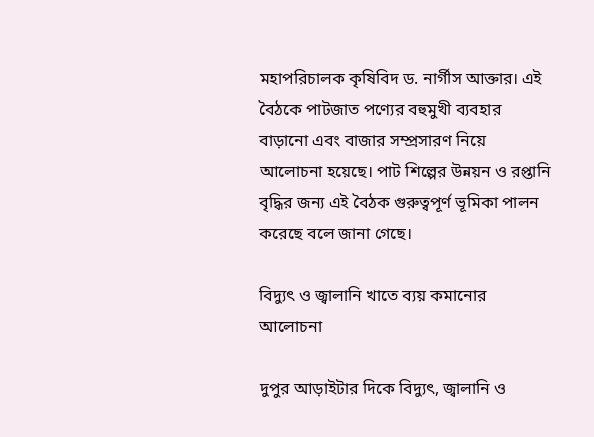মহাপরিচালক কৃষিবিদ ড. নার্গীস আক্তার। এই বৈঠকে পাটজাত পণ্যের বহুমুখী ব্যবহার বাড়ানো এবং বাজার সম্প্রসারণ নিয়ে আলোচনা হয়েছে। পাট শিল্পের উন্নয়ন ও রপ্তানি বৃদ্ধির জন্য এই বৈঠক গুরুত্বপূর্ণ ভূমিকা পালন করেছে বলে জানা গেছে।

বিদ্যুৎ ও জ্বালানি খাতে ব্যয় কমানোর আলোচনা

দুপুর আড়াইটার দিকে বিদ্যুৎ, জ্বালানি ও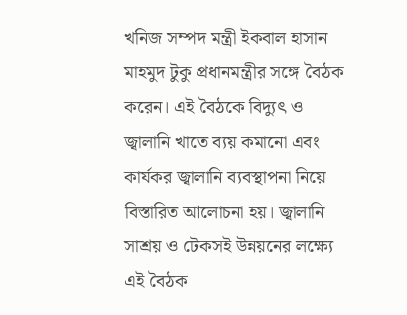খনিজ সম্পদ মন্ত্রী ইকবাল হাসান মাহমুদ টুকু প্রধানমন্ত্রীর সঙ্গে বৈঠক করেন। এই বৈঠকে বিদ্যুৎ ও জ্বালানি খাতে ব্যয় কমানো এবং কার্যকর জ্বালানি ব্যবস্থাপনা নিয়ে বিস্তারিত আলোচনা হয়। জ্বালানি সাশ্রয় ও টেকসই উন্নয়নের লক্ষ্যে এই বৈঠক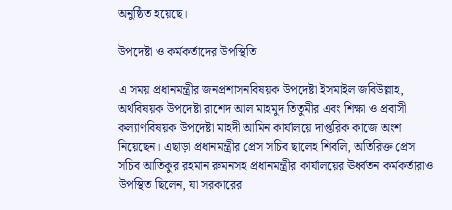অনুষ্ঠিত হয়েছে।

উপদেষ্টা ও কর্মকর্তাদের উপস্থিতি

এ সময় প্রধানমন্ত্রীর জনপ্রশাসনবিষয়ক উপদেষ্টা ইসমাইল জবিউল্লাহ, অর্থবিষয়ক উপদেষ্টা রাশেদ আল মাহমুদ তিতুমীর এবং শিক্ষা ও প্রবাসী কল্যাণবিষয়ক উপদেষ্টা মাহদী আমিন কার্যালয়ে দাপ্তরিক কাজে অংশ নিয়েছেন। এছাড়া প্রধানমন্ত্রীর প্রেস সচিব ছালেহ শিবলি, অতিরিক্ত প্রেস সচিব আতিকুর রহমান রুমনসহ প্রধানমন্ত্রীর কার্যালয়ের ঊর্ধ্বতন কর্মকর্তারাও উপস্থিত ছিলেন, যা সরকারের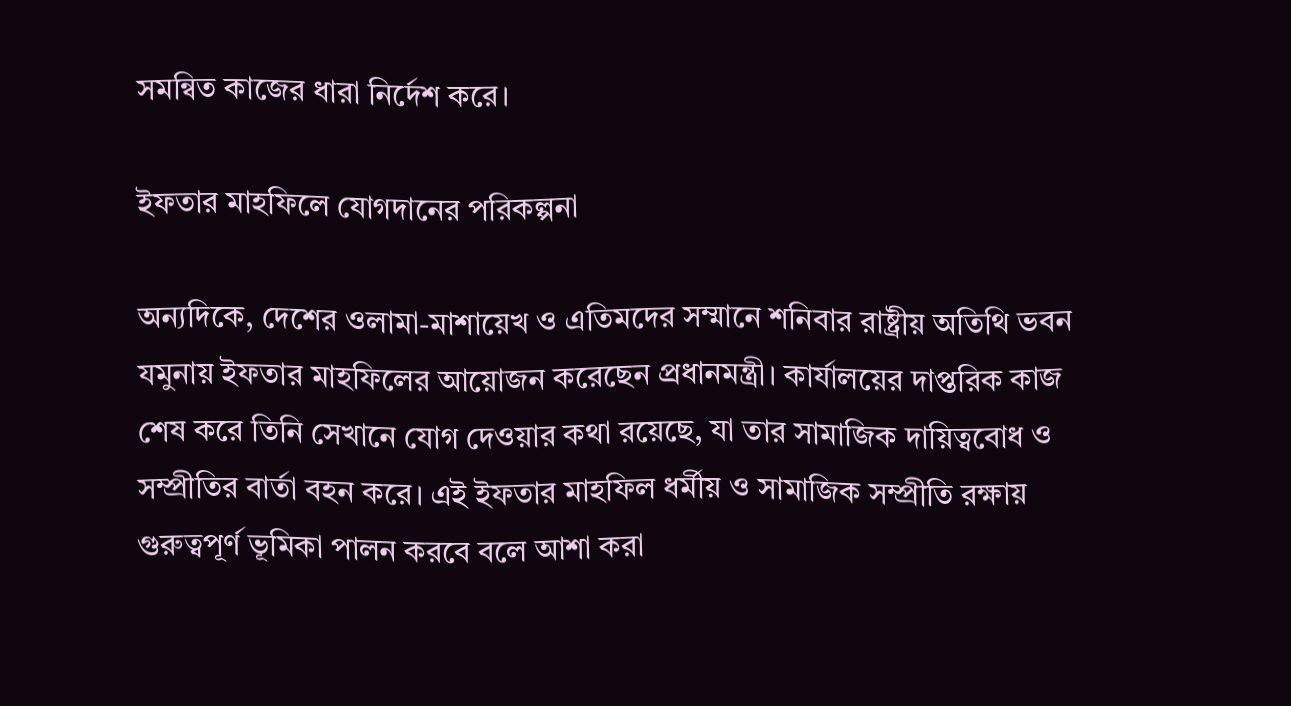সমন্বিত কাজের ধারা নির্দেশ করে।

ইফতার মাহফিলে যোগদানের পরিকল্পনা

অন্যদিকে, দেশের ওলামা-মাশায়েখ ও এতিমদের সম্মানে শনিবার রাষ্ট্রীয় অতিথি ভবন যমুনায় ইফতার মাহফিলের আয়োজন করেছেন প্রধানমন্ত্রী। কার্যালয়ের দাপ্তরিক কাজ শেষ করে তিনি সেখানে যোগ দেওয়ার কথা রয়েছে, যা তার সামাজিক দায়িত্ববোধ ও সম্প্রীতির বার্তা বহন করে। এই ইফতার মাহফিল ধর্মীয় ও সামাজিক সম্প্রীতি রক্ষায় গুরুত্বপূর্ণ ভূমিকা পালন করবে বলে আশা করা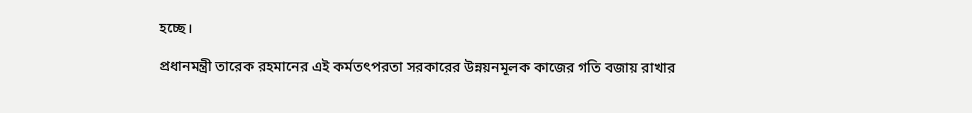হচ্ছে।

প্রধানমন্ত্রী তারেক রহমানের এই কর্মতৎপরতা সরকারের উন্নয়নমূলক কাজের গতি বজায় রাখার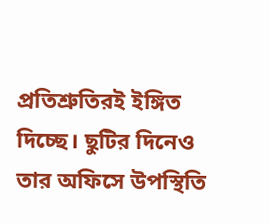প্রতিশ্রুতিরই ইঙ্গিত দিচ্ছে। ছুটির দিনেও তার অফিসে উপস্থিতি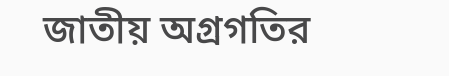জাতীয় অগ্রগতির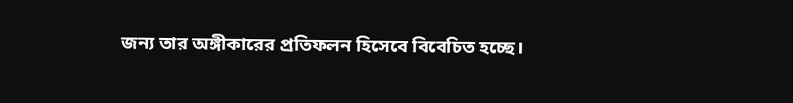জন্য তার অঙ্গীকারের প্রতিফলন হিসেবে বিবেচিত হচ্ছে।